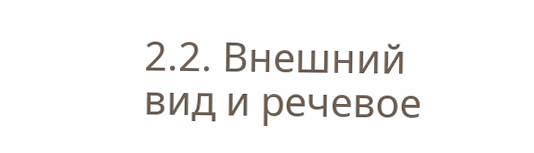2.2. Внешний вид и речевое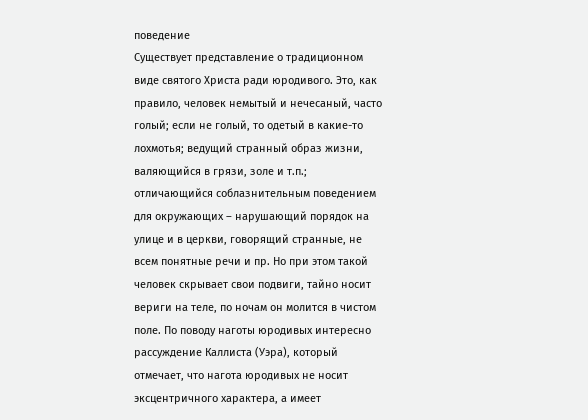поведение
Существует представление о традиционном виде святого Христа ради юродивого. Это, как правило, человек немытый и нечесаный, часто голый; если не голый, то одетый в какие-то лохмотья; ведущий странный образ жизни, валяющийся в грязи, золе и т.п.; отличающийся соблазнительным поведением для окружающих – нарушающий порядок на улице и в церкви, говорящий странные, не всем понятные речи и пр. Но при этом такой человек скрывает свои подвиги, тайно носит вериги на теле, по ночам он молится в чистом поле. По поводу наготы юродивых интересно рассуждение Каллиста (Уэра), который отмечает, что нагота юродивых не носит эксцентричного характера, а имеет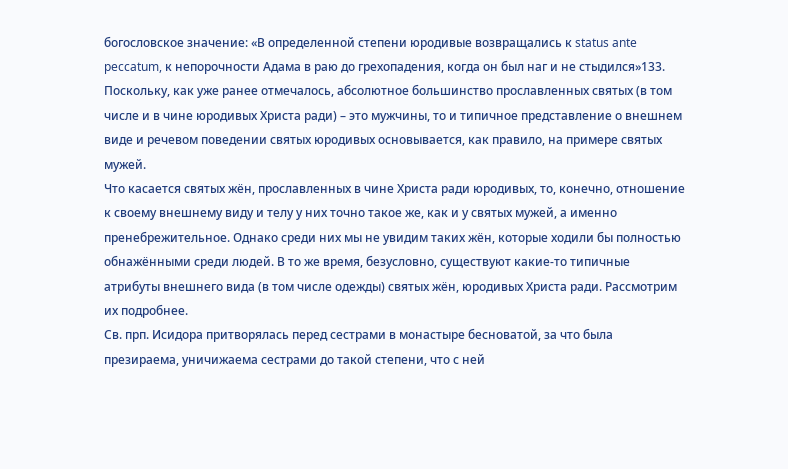богословское значение: «В определенной степени юродивые возвращались к status ante peccatum, к непорочности Адама в раю до грехопадения, когда он был наг и не стыдился»133.
Поскольку, как уже ранее отмечалось, абсолютное большинство прославленных святых (в том числе и в чине юродивых Христа ради) – это мужчины, то и типичное представление о внешнем виде и речевом поведении святых юродивых основывается, как правило, на примере святых мужей.
Что касается святых жён, прославленных в чине Христа ради юродивых, то, конечно, отношение к своему внешнему виду и телу у них точно такое же, как и у святых мужей, а именно пренебрежительное. Однако среди них мы не увидим таких жён, которые ходили бы полностью обнажёнными среди людей. В то же время, безусловно, существуют какие-то типичные атрибуты внешнего вида (в том числе одежды) святых жён, юродивых Христа ради. Рассмотрим их подробнее.
Св. прп. Исидора притворялась перед сестрами в монастыре бесноватой, за что была презираема, уничижаема сестрами до такой степени, что с ней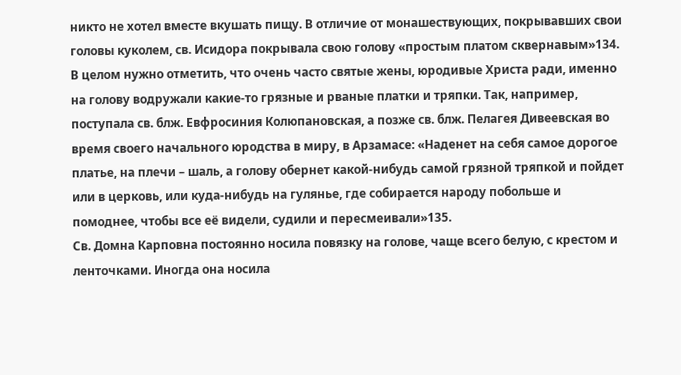никто не хотел вместе вкушать пищу. В отличие от монашествующих, покрывавших свои головы куколем, св. Исидора покрывала свою голову «простым платом сквернавым»134.
В целом нужно отметить, что очень часто святые жены, юродивые Христа ради, именно на голову водружали какие-то грязные и рваные платки и тряпки. Так, например, поступала св. блж. Евфросиния Колюпановская, а позже св. блж. Пелагея Дивеевская во время своего начального юродства в миру, в Арзамасе: «Наденет на себя самое дорогое платье, на плечи – шаль, а голову обернет какой-нибудь самой грязной тряпкой и пойдет или в церковь, или куда-нибудь на гулянье, где собирается народу побольше и помоднее, чтобы все её видели, судили и пересмеивали»135.
Св. Домна Карповна постоянно носила повязку на голове, чаще всего белую, с крестом и ленточками. Иногда она носила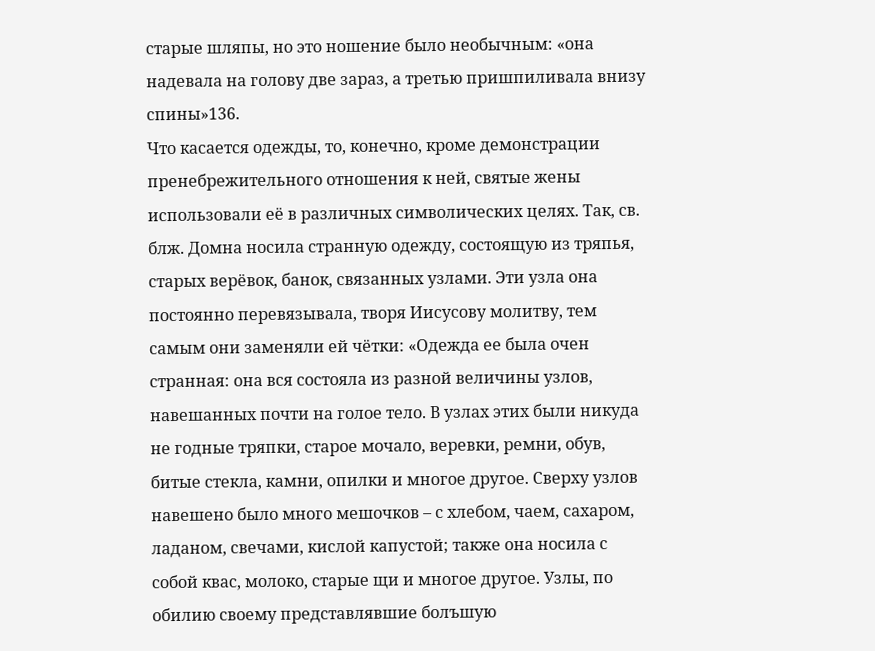старые шляпы, но это ношение было необычным: «она надевала на голову две зараз, а третью пришпиливала внизу спины»136.
Что касается одежды, то, конечно, кроме демонстрации пренебрежительного отношения к ней, святые жены использовали её в различных символических целях. Так, св. блж. Домна носила странную одежду, состоящую из тряпья, старых верёвок, банок, связанных узлами. Эти узла она постоянно перевязывала, творя Иисусову молитву, тем самым они заменяли ей чётки: «Одежда ее была очен странная: она вся состояла из разной величины узлов, навешанных почти на голое тело. В узлах этих были никуда не годные тряпки, старое мочало, веревки, ремни, обув, битые стекла, камни, опилки и многое другое. Сверху узлов навешено было много мешочков – с хлебом, чаем, сахаром, ладаном, свечами, кислой капустой; также она носила с собой квас, молоко, старые щи и многое другое. Узлы, по обилию своему представлявшие болъшую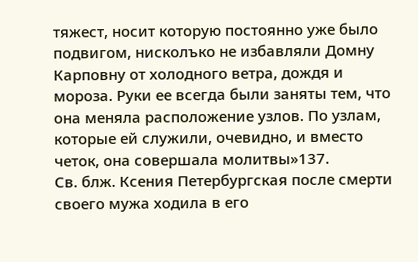тяжест, носит которую постоянно уже было подвигом, нисколъко не избавляли Домну Карповну от холодного ветра, дождя и мороза. Руки ее всегда были заняты тем, что она меняла расположение узлов. По узлам, которые ей служили, очевидно, и вместо четок, она совершала молитвы»137.
Св. блж. Ксения Петербургская после смерти своего мужа ходила в его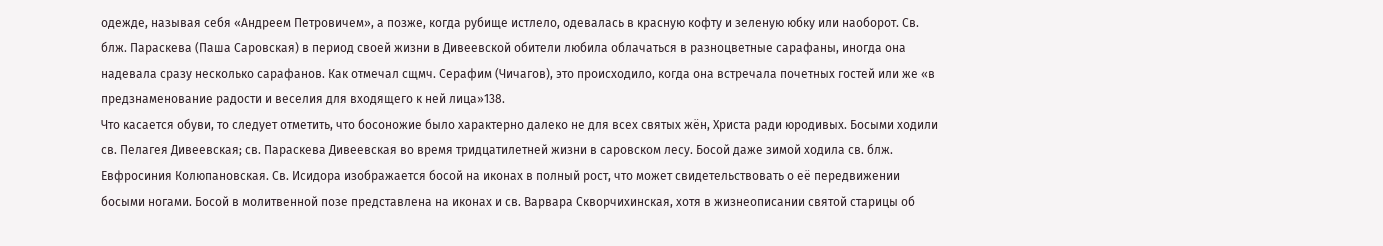одежде, называя себя «Андреем Петровичем», а позже, когда рубище истлело, одевалась в красную кофту и зеленую юбку или наоборот. Св. блж. Параскева (Паша Саровская) в период своей жизни в Дивеевской обители любила облачаться в разноцветные сарафаны, иногда она надевала сразу несколько сарафанов. Как отмечал сщмч. Серафим (Чичагов), это происходило, когда она встречала почетных гостей или же «в предзнаменование радости и веселия для входящего к ней лица»138.
Что касается обуви, то следует отметить, что босоножие было характерно далеко не для всех святых жён, Христа ради юродивых. Босыми ходили св. Пелагея Дивеевская; св. Параскева Дивеевская во время тридцатилетней жизни в саровском лесу. Босой даже зимой ходила св. блж. Евфросиния Колюпановская. Св. Исидора изображается босой на иконах в полный рост, что может свидетельствовать о её передвижении босыми ногами. Босой в молитвенной позе представлена на иконах и св. Варвара Скворчихинская, хотя в жизнеописании святой старицы об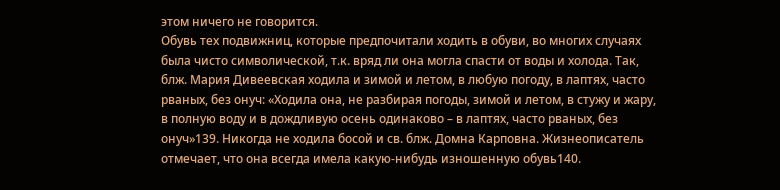этом ничего не говорится.
Обувь тех подвижниц, которые предпочитали ходить в обуви, во многих случаях была чисто символической, т.к. вряд ли она могла спасти от воды и холода. Так, блж. Мария Дивеевская ходила и зимой и летом, в любую погоду, в лаптях, часто рваных, без онуч: «Ходила она, не разбирая погоды, зимой и летом, в стужу и жару, в полную воду и в дождливую осень одинаково – в лаптях, часто рваных, без онуч»139. Никогда не ходила босой и св. блж. Домна Карповна. Жизнеописатель отмечает, что она всегда имела какую-нибудь изношенную обувь140.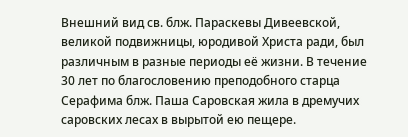Внешний вид св. блж. Параскевы Дивеевской, великой подвижницы, юродивой Христа ради, был различным в разные периоды её жизни. В течение 30 лет по благословению преподобного старца Серафима блж. Паша Саровская жила в дремучих саровских лесах в вырытой ею пещере.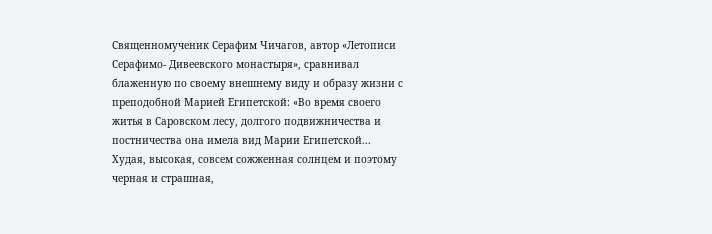Священномученик Серафим Чичагов, автор «Летописи Серафимо- Дивеевского монастыря», сравнивал блаженную по своему внешнему виду и образу жизни с преподобной Марией Египетской: «Во время своего житья в Саровском лесу, долгого подвижничества и постничества она имела вид Марии Египетской... Худая, высокая, совсем сожженная солнцем и поэтому черная и страшная,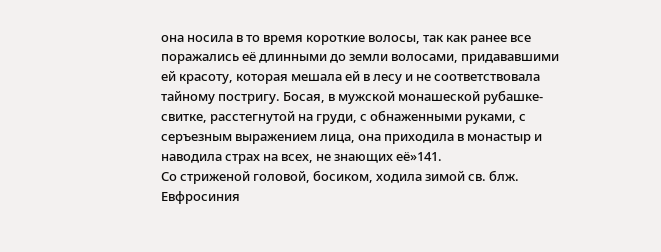она носила в то время короткие волосы, так как ранее все поражались её длинными до земли волосами, придававшими ей красоту, которая мешала ей в лесу и не соответствовала тайному постригу. Босая, в мужской монашеской рубашке-свитке, расстегнутой на груди, с обнаженными руками, с серъезным выражением лица, она приходила в монастыр и наводила страх на всех, не знающих её»141.
Со стриженой головой, босиком, ходила зимой св. блж. Евфросиния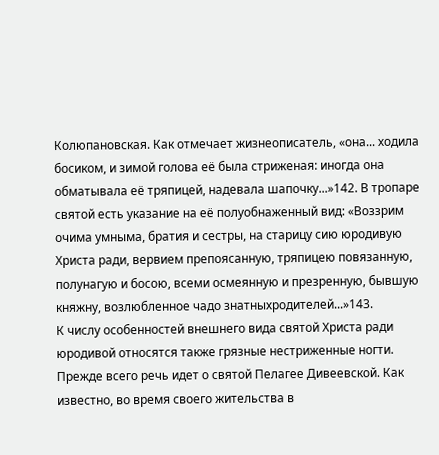Колюпановская. Как отмечает жизнеописатель, «она... ходила босиком, и зимой голова её была стриженая: иногда она обматывала её тряпицей, надевала шапочку...»142. В тропаре святой есть указание на её полуобнаженный вид: «Воззрим очима умныма, братия и сестры, на старицу сию юродивую Христа ради, вервием препоясанную, тряпицею повязанную, полунагую и босою, всеми осмеянную и презренную, бывшую княжну, возлюбленное чадо знатныхродителей...»143.
К числу особенностей внешнего вида святой Христа ради юродивой относятся также грязные нестриженные ногти. Прежде всего речь идет о святой Пелагее Дивеевской. Как известно, во время своего жительства в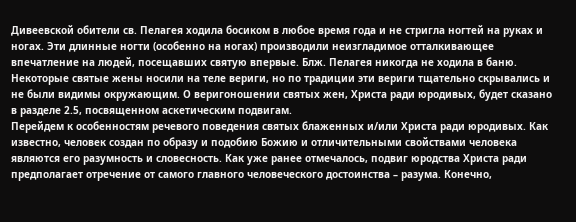Дивеевской обители св. Пелагея ходила босиком в любое время года и не стригла ногтей на руках и ногах. Эти длинные ногти (особенно на ногах) производили неизгладимое отталкивающее впечатление на людей, посещавших святую впервые. Блж. Пелагея никогда не ходила в баню.
Некоторые святые жены носили на теле вериги, но по традиции эти вериги тщательно скрывались и не были видимы окружающим. О веригоношении святых жен, Христа ради юродивых, будет сказано в разделе 2.5, посвященном аскетическим подвигам.
Перейдем к особенностям речевого поведения святых блаженных и/или Христа ради юродивых. Как известно, человек создан по образу и подобию Божию и отличительными свойствами человека являются его разумность и словесность. Как уже ранее отмечалось, подвиг юродства Христа ради предполагает отречение от самого главного человеческого достоинства – разума. Конечно,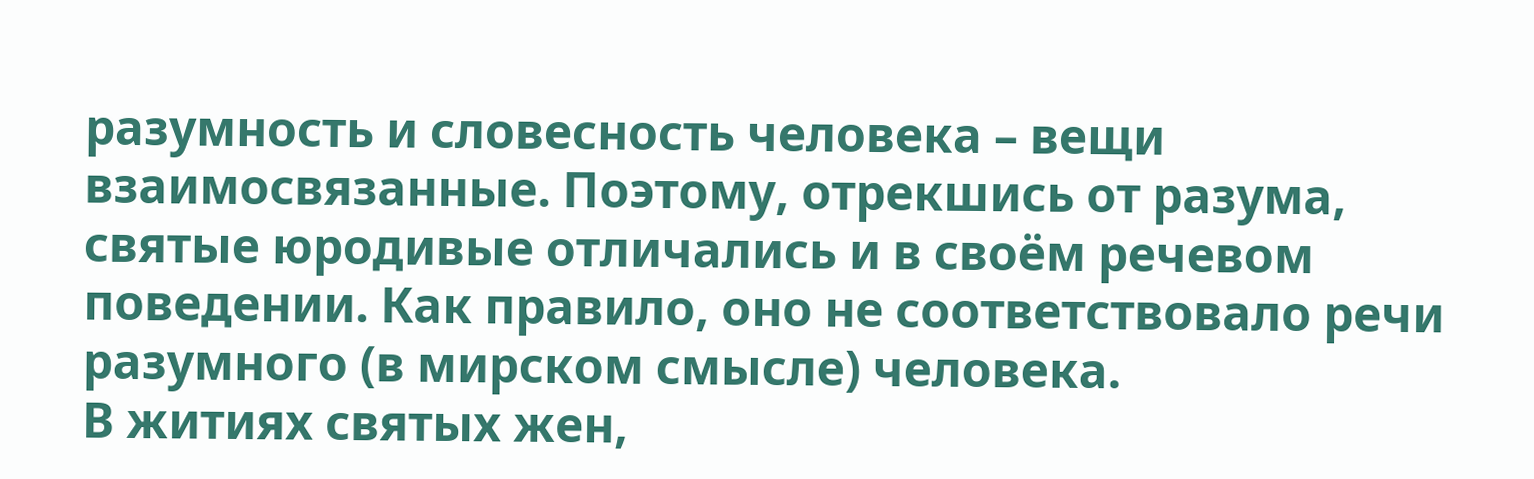разумность и словесность человека – вещи взаимосвязанные. Поэтому, отрекшись от разума, святые юродивые отличались и в своём речевом поведении. Как правило, оно не соответствовало речи разумного (в мирском смысле) человека.
В житиях святых жен,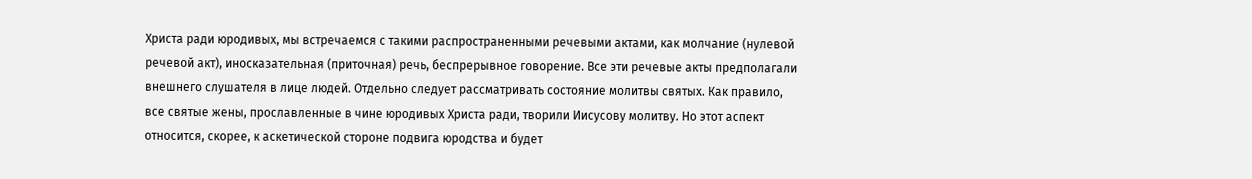Христа ради юродивых, мы встречаемся с такими распространенными речевыми актами, как молчание (нулевой речевой акт), иносказательная (приточная) речь, беспрерывное говорение. Все эти речевые акты предполагали внешнего слушателя в лице людей. Отдельно следует рассматривать состояние молитвы святых. Как правило, все святые жены, прославленные в чине юродивых Христа ради, творили Иисусову молитву. Но этот аспект относится, скорее, к аскетической стороне подвига юродства и будет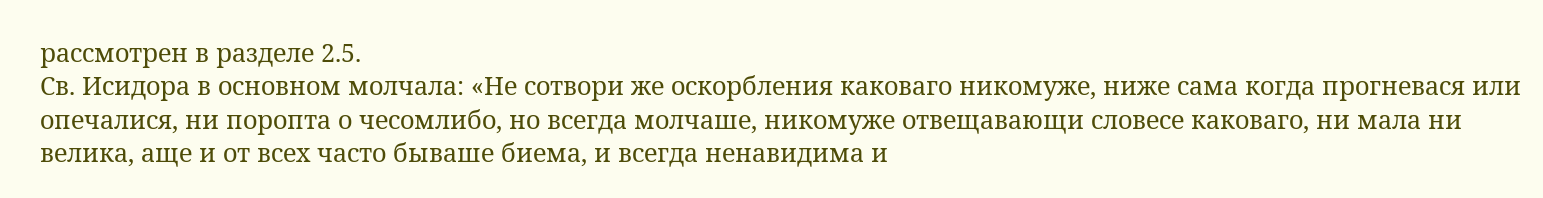рассмотрен в разделе 2.5.
Св. Исидора в основном молчала: «Не сотвори же оскорбления каковаго никомуже, ниже сама когда прогневася или опечалися, ни поропта о чесомлибо, но всегда молчаше, никомуже отвещавающи словесе каковаго, ни мала ни велика, аще и от всех часто бываше биема, и всегда ненавидима и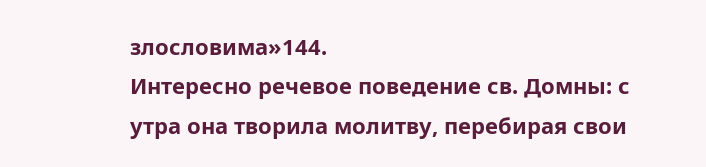злословима»144.
Интересно речевое поведение св. Домны: с утра она творила молитву, перебирая свои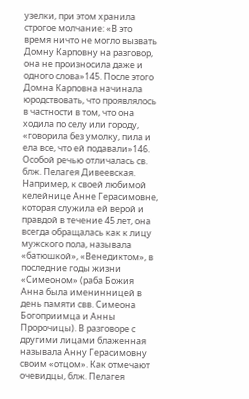узелки, при этом хранила строгое молчание: «В это время ничто не могло вызвать Домну Карповну на разговор, она не произносила даже и одного слова»145. После этого Домна Карповна начинала юродствовать, что проявлялось в частности в том, что она ходила по селу или городу, «говорила без умолку, пила и ела все, что ей подавали»146.
Особой речью отличалась св. блж. Пелагея Дивеевская. Например, к своей любимой келейнице Анне Герасимовне, которая служила ей верой и правдой в течение 45 лет, она всегда обращалась как к лицу мужского пола, называла «батюшкой», «Венедиктом», в последние годы жизни «Симеоном» (раба Божия Анна была именинницей в день памяти свв. Симеона Богоприимца и Анны Пророчицы). В разговоре с другими лицами блаженная называла Анну Герасимовну своим «отцом». Как отмечают очевидцы, блж. Пелагея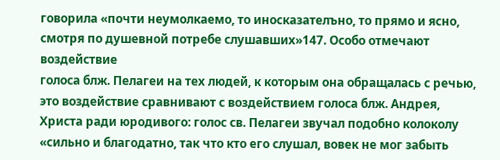говорила «почти неумолкаемо, то иносказателъно, то прямо и ясно, смотря по душевной потребе слушавших»147. Особо отмечают воздействие
голоса блж. Пелагеи на тех людей, к которым она обращалась с речью, это воздействие сравнивают с воздействием голоса блж. Андрея, Христа ради юродивого: голос св. Пелагеи звучал подобно колоколу «сильно и благодатно, так что кто его слушал, вовек не мог забыть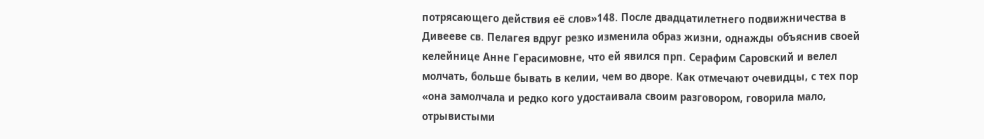потрясающего действия её слов»148. После двадцатилетнего подвижничества в Дивееве св. Пелагея вдруг резко изменила образ жизни, однажды объяснив своей келейнице Анне Герасимовне, что ей явился прп. Серафим Саровский и велел молчать, больше бывать в келии, чем во дворе. Как отмечают очевидцы, с тех пор «она замолчала и редко кого удостаивала своим разговором, говорила мало, отрывистыми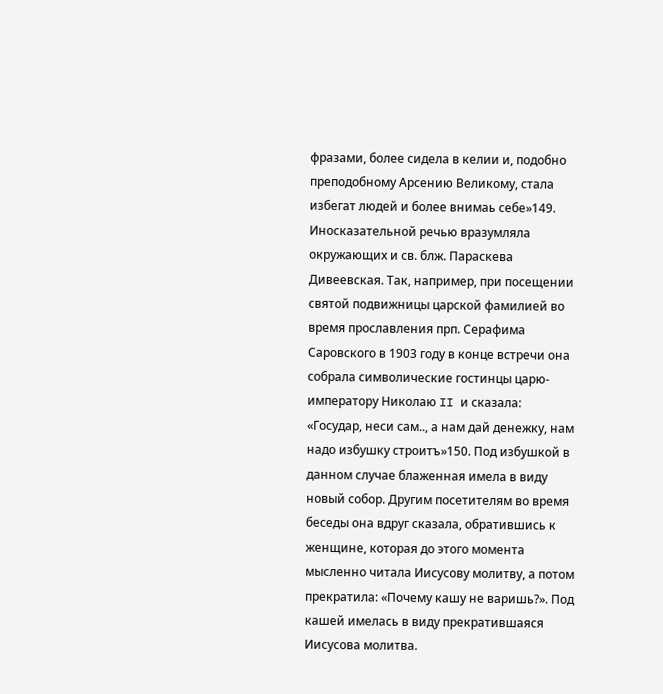фразами, более сидела в келии и, подобно преподобному Арсению Великому, стала избегат людей и более внимаь себе»149.
Иносказательной речью вразумляла окружающих и св. блж. Параскева Дивеевская. Так, например, при посещении святой подвижницы царской фамилией во время прославления прп. Серафима Саровского в 1903 году в конце встречи она собрала символические гостинцы царю-императору Николаю II и сказала: «Государ, неси сам.., а нам дай денежку, нам надо избушку строитъ»150. Под избушкой в данном случае блаженная имела в виду новый собор. Другим посетителям во время беседы она вдруг сказала, обратившись к женщине, которая до этого момента мысленно читала Иисусову молитву, а потом прекратила: «Почему кашу не варишь?». Под кашей имелась в виду прекратившаяся Иисусова молитва.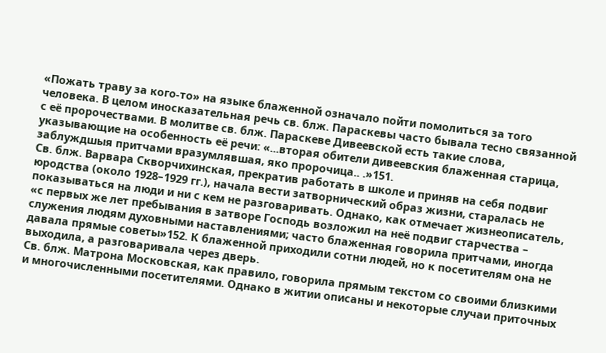«Пожать траву за кого-то» на языке блаженной означало пойти помолиться за того человека. В целом иносказательная речь св. блж. Параскевы часто бывала тесно связанной с её пророчествами. В молитве св. блж. Параскеве Дивеевской есть такие слова, указывающие на особенность её речи: «...вторая обители дивеевския блаженная старица, заблуждшыя притчами вразумлявшая, яко пророчица.. .»151.
Св. блж. Варвара Скворчихинская, прекратив работать в школе и приняв на себя подвиг юродства (около 1928–1929 гг.), начала вести затворнический образ жизни, старалась не показываться на люди и ни с кем не разговаривать. Однако, как отмечает жизнеописатель, «с первых же лет пребывания в затворе Господь возложил на неё подвиг старчества – служения людям духовными наставлениями; часто блаженная говорила притчами, иногда давала прямые советы»152. К блаженной приходили сотни людей, но к посетителям она не выходила, а разговаривала через дверь.
Св. блж. Матрона Московская, как правило, говорила прямым текстом со своими близкими и многочисленными посетителями. Однако в житии описаны и некоторые случаи приточных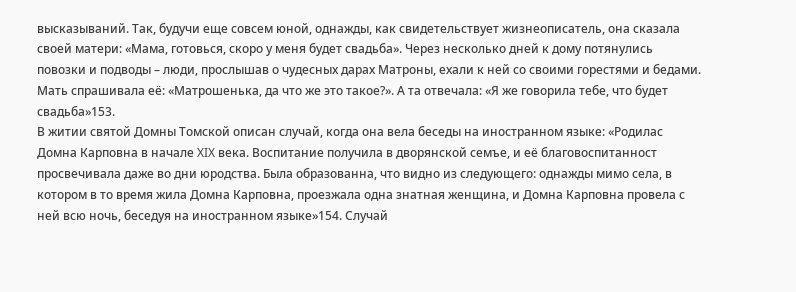высказываний. Так, будучи еще совсем юной, однажды, как свидетельствует жизнеописатель, она сказала своей матери: «Мама, готовься, скоро у меня будет свадьба». Через несколько дней к дому потянулись повозки и подводы – люди, прослышав о чудесных дарах Матроны, ехали к ней со своими горестями и бедами. Мать спрашивала её: «Матрошенька, да что же это такое?». А та отвечала: «Я же говорила тебе, что будет свадьба»153.
В житии святой Домны Томской описан случай, когда она вела беседы на иностранном языке: «Родилас Домна Карповна в начале XIX века. Воспитание получила в дворянской семъе, и её благовоспитанност просвечивала даже во дни юродства. Была образованна, что видно из следующего: однажды мимо села, в котором в то время жила Домна Карповна, проезжала одна знатная женщина, и Домна Карповна провела с ней всю ночь, беседуя на иностранном языке»154. Случай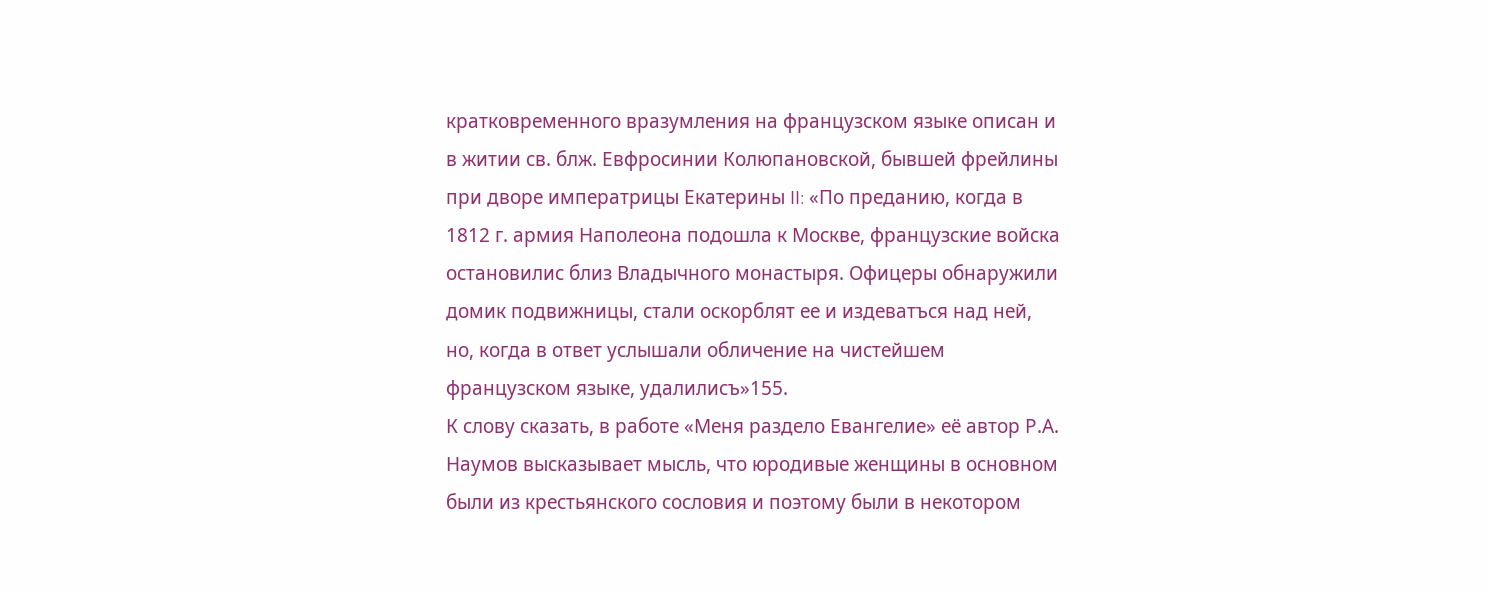кратковременного вразумления на французском языке описан и в житии св. блж. Евфросинии Колюпановской, бывшей фрейлины при дворе императрицы Екатерины II: «По преданию, когда в 1812 г. армия Наполеона подошла к Москве, французские войска остановилис близ Владычного монастыря. Офицеры обнаружили домик подвижницы, стали оскорблят ее и издеватъся над ней, но, когда в ответ услышали обличение на чистейшем французском языке, удалилисъ»155.
К слову сказать, в работе «Меня раздело Евангелие» её автор Р.А. Наумов высказывает мысль, что юродивые женщины в основном были из крестьянского сословия и поэтому были в некотором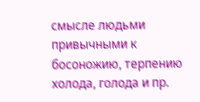смысле людьми привычными к босоножию, терпению холода, голода и пр.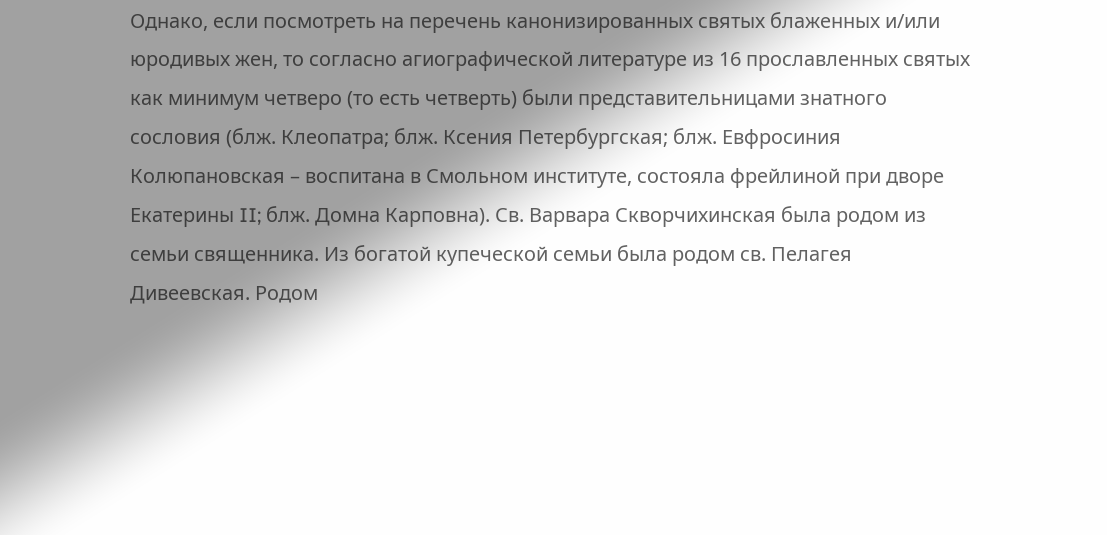Однако, если посмотреть на перечень канонизированных святых блаженных и/или юродивых жен, то согласно агиографической литературе из 16 прославленных святых как минимум четверо (то есть четверть) были представительницами знатного сословия (блж. Клеопатра; блж. Ксения Петербургская; блж. Евфросиния Колюпановская – воспитана в Смольном институте, состояла фрейлиной при дворе Екатерины II; блж. Домна Карповна). Св. Варвара Скворчихинская была родом из семьи священника. Из богатой купеческой семьи была родом св. Пелагея Дивеевская. Родом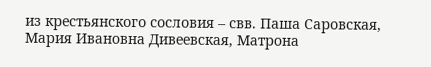из крестьянского сословия – свв. Паша Саровская, Мария Ивановна Дивеевская, Матрона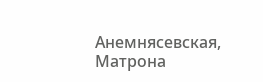Анемнясевская, Матрона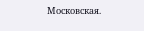Московская.